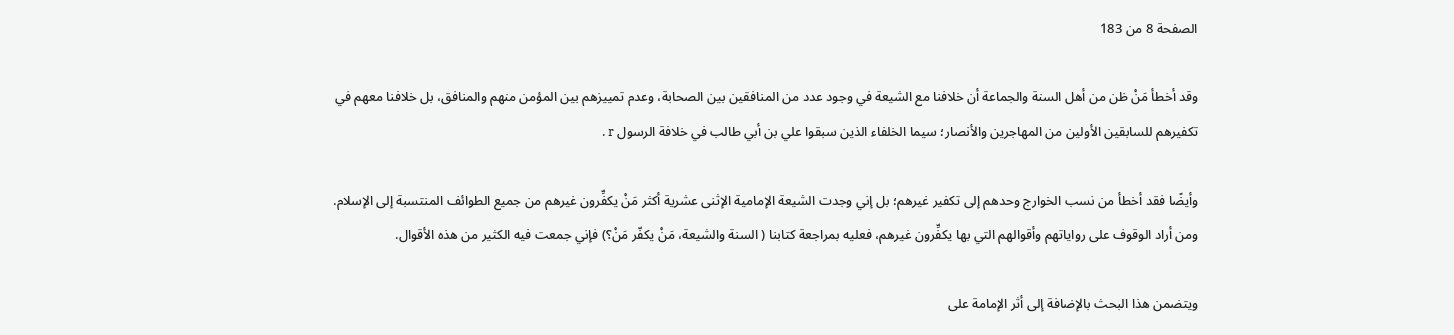الصفحة 8 من 183

وقد أخطأ مَنْ ظن من أهل السنة والجماعة أن خلافنا مع الشيعة في وجود عدد من المنافقين بين الصحابة، وعدم تمييزهم بين المؤمن منهم والمنافق، بل خلافنا معهم في تكفيرهم للسابقين الأولين من المهاجرين والأنصار؛ سيما الخلفاء الذين سبقوا علي بن أبي طالب في خلافة الرسول r .

وأيضًا فقد أخطأ من نسب الخوارج وحدهم إلى تكفير غيرهم؛ بل إني وجدت الشيعة الإمامية الإثنى عشرية أكثر مَنْ يكفِّرون غيرهم من جميع الطوائف المنتسبة إلى الإسلام. ومن أراد الوقوف على رواياتهم وأقوالهم التي بها يكفِّرون غيرهم، فعليه بمراجعة كتابنا ( السنة والشيعة، مَنْ يكفّر مَنْ؟) فإني جمعت فيه الكثير من هذه الأقوال.

ويتضمن هذا البحث بالإضافة إلى أثر الإمامة على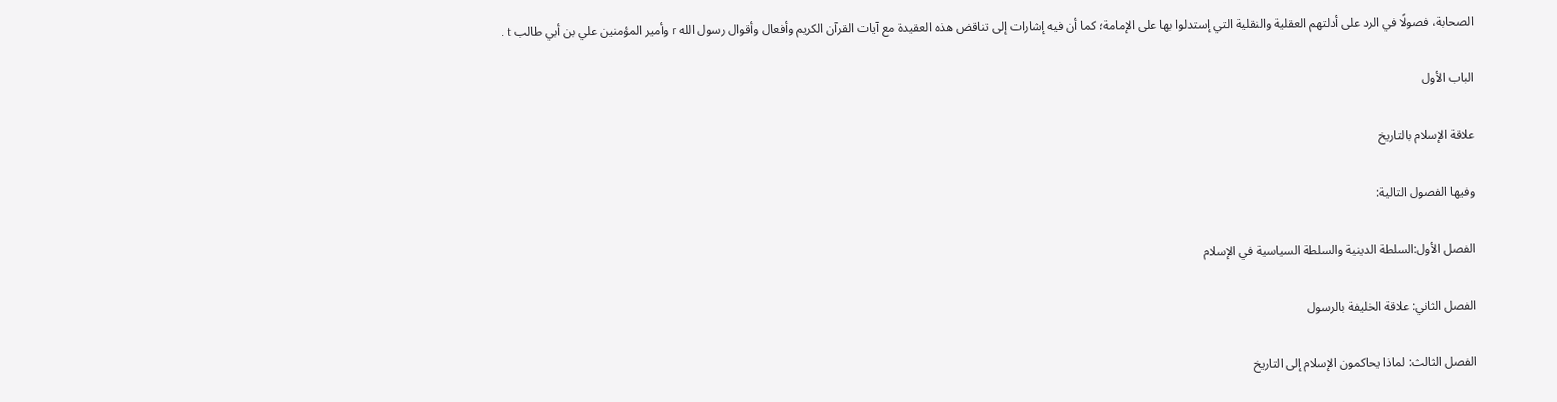الصحابة، فصولًا في الرد على أدلتهم العقلية والنقلية التي إستدلوا بها على الإمامة؛ كما أن فيه إشارات إلى تناقض هذه العقيدة مع آيات القرآن الكريم وأفعال وأقوال رسول الله r وأمير المؤمنين علي بن أبي طالب t .

الباب الأول

علاقة الإسلام بالتاريخ

وفيها الفصول التالية:

الفصل الأول:السلطة الدينية والسلطة السياسية في الإسلام

الفصل الثاني: علاقة الخليفة بالرسول

الفصل الثالث: لماذا يحاكمون الإسلام إلى التاريخ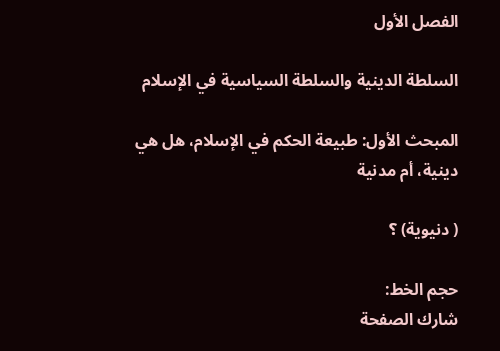الفصل الأول

السلطة الدينية والسلطة السياسية في الإسلام

المبحث الأول: طبيعة الحكم في الإسلام، هل هي دينية، أم مدنية

( دنيوية) ؟

حجم الخط:
شارك الصفحة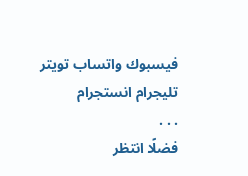فيسبوك واتساب تويتر تليجرام انستجرام
. . .
فضلًا انتظر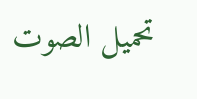تحميل الصوت